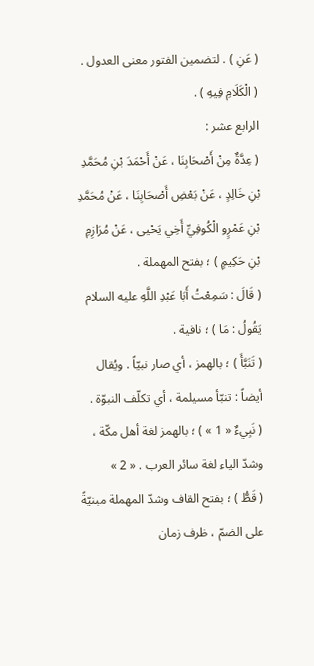( عَنِ ) . لتضمين الفتور معنى العدول .
( الْكَلَامِ فِيهِ ) .
الرابع عشر :
( عِدَّةٌ مِنْ أَصْحَابِنَا ، عَنْ أَحْمَدَ بْنِ مُحَمَّدِ بْنِ خَالِدٍ ، عَنْ بَعْضِ أَصْحَابِنَا ، عَنْ مُحَمَّدِ بْنِ عَمْرٍو الْكُوفِيِّ أَخِي يَحْيى ، عَنْ مُرَازِمِ بْنِ حَكِيمٍ ) ؛ بفتح المهملة .
( قَالَ : سَمِعْتُ أَبَا عَبْدِ اللَّهِ عليه السلام يَقُولُ : مَا ) ؛ نافية .
( تَنَبَّأَ ) ؛ بالهمز ، أي صار نبيّاً . ويُقال أيضاً : تنبّأ مسيلمة ، أي تكلّف النبوّة .
( نَبِيءٌ « 1 » ) ؛ بالهمز لغة أهل مكّة ، وشدّ الياء لغة سائر العرب . « 2 »
( قَطُّ ) ؛ بفتح القاف وشدّ المهملة مبنيّةً على الضمّ ، ظرف زمان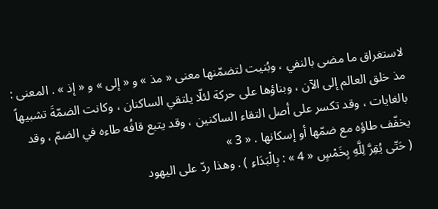لاستغراق ما مضى بالنفي ، وبُنيت لتضمّنها معنى « مذ » و « إلى » و « إذ » . المعنى : مذ خلق العالم إلى الآن ، وبناؤها على حركة لئلّا يلتقي الساكنان ، وكانت الضمّةَ تشبيهاً بالغايات ، وقد تكسر على أصل التقاء الساكنين ، وقد يتبع قافُه طاءه في الضمّ ، وقد يخفّف طاؤه مع ضمّها أو إسكانها . « 3 »
( حَتّى يُقِرَّ لِلَّهِ بِخَمْسٍ « 4 » : بِالْبَدَاءِ ) . وهذا ردّ على اليهود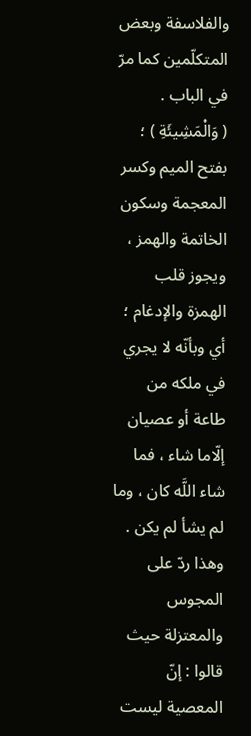والفلاسفة وبعض المتكلّمين كما مرّ في الباب .
( وَالْمَشِيئَةِ ) ؛ بفتح الميم وكسر المعجمة وسكون الخاتمة والهمز ، ويجوز قلب الهمزة والإدغام ؛ أي وبأنّه لا يجري في ملكه من طاعة أو عصيان إلّاما شاء ، فما شاء اللَّه كان ، وما لم يشأ لم يكن .
وهذا ردّ على المجوس والمعتزلة حيث قالوا : إنّ المعصية ليست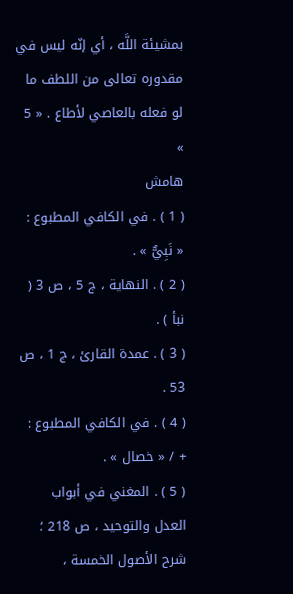بمشيئة اللَّه ، أي إنّه ليس في مقدوره تعالى من اللطف ما لو فعله بالعاصي لأطاع . « 5 »
هامش
( 1 ) . في الكافي المطبوع : « نَبِيٌّ » .
( 2 ) . النهاية ، ج 5 ، ص 3 ( نبأ ) .
( 3 ) . عمدة القارئ ، ج 1 ، ص 53 .
( 4 ) . في الكافي المطبوع : + / « خصال » .
( 5 ) . المغني في أبواب العدل والتوحيد ، ص 218 ؛ شرح الأصول الخمسة ،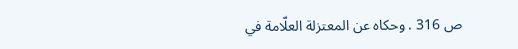ص 316 . وحكاه عن المعتزلة العلّامة في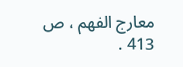معارج الفهم ، ص 413 .